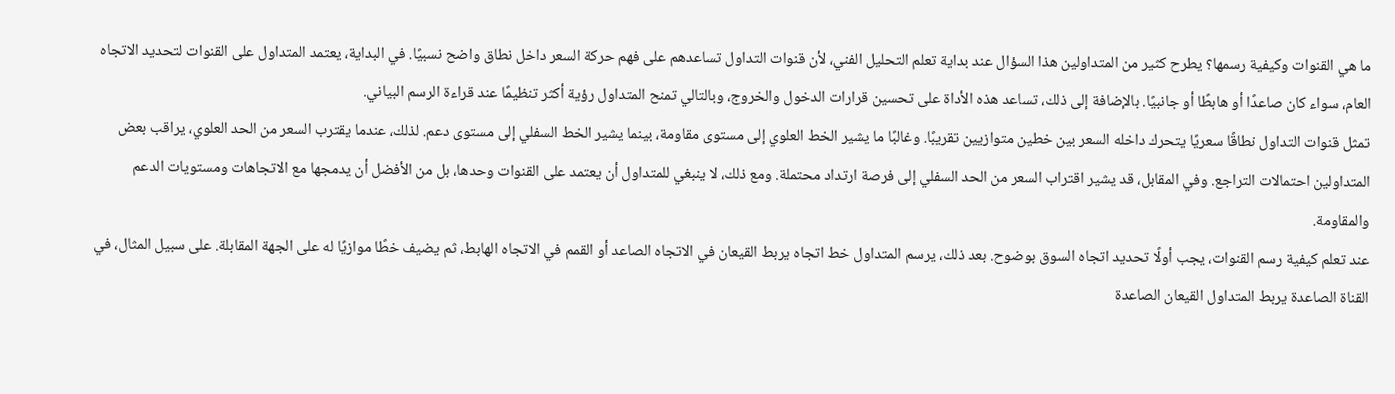ما هي القنوات وكيفية رسمها؟ يطرح كثير من المتداولين هذا السؤال عند بداية تعلم التحليل الفني، لأن قنوات التداول تساعدهم على فهم حركة السعر داخل نطاق واضح نسبيًا. في البداية، يعتمد المتداول على القنوات لتحديد الاتجاه العام، سواء كان صاعدًا أو هابطًا أو جانبيًا. بالإضافة إلى ذلك، تساعد هذه الأداة على تحسين قرارات الدخول والخروج، وبالتالي تمنح المتداول رؤية أكثر تنظيمًا عند قراءة الرسم البياني.
تمثل قنوات التداول نطاقًا سعريًا يتحرك داخله السعر بين خطين متوازيين تقريبًا. وغالبًا ما يشير الخط العلوي إلى مستوى مقاومة، بينما يشير الخط السفلي إلى مستوى دعم. لذلك، عندما يقترب السعر من الحد العلوي، يراقب بعض المتداولين احتمالات التراجع. وفي المقابل، قد يشير اقتراب السعر من الحد السفلي إلى فرصة ارتداد محتملة. ومع ذلك، لا ينبغي للمتداول أن يعتمد على القنوات وحدها، بل من الأفضل أن يدمجها مع الاتجاهات ومستويات الدعم والمقاومة.
عند تعلم كيفية رسم القنوات، يجب أولًا تحديد اتجاه السوق بوضوح. بعد ذلك، يرسم المتداول خط اتجاه يربط القيعان في الاتجاه الصاعد أو القمم في الاتجاه الهابط، ثم يضيف خطًا موازيًا له على الجهة المقابلة. على سبيل المثال، في القناة الصاعدة يربط المتداول القيعان الصاعدة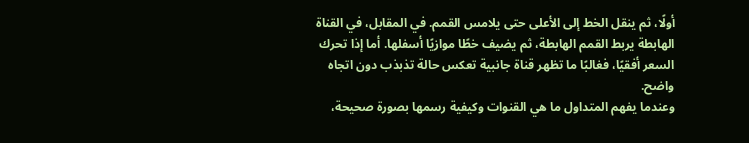أولًا، ثم ينقل الخط إلى الأعلى حتى يلامس القمم. في المقابل، في القناة الهابطة يربط القمم الهابطة، ثم يضيف خطًا موازيًا أسفلها. أما إذا تحرك السعر أفقيًا، فغالبًا ما تظهر قناة جانبية تعكس حالة تذبذب دون اتجاه واضح.
وعندما يفهم المتداول ما هي القنوات وكيفية رسمها بصورة صحيحة،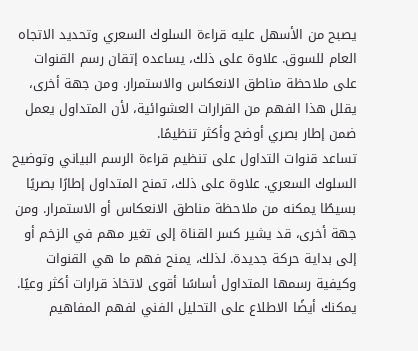يصبح من الأسهل عليه قراءة السلوك السعري وتحديد الاتجاه العام للسوق. علاوة على ذلك، يساعده إتقان رسم القنوات على ملاحظة مناطق الانعكاس والاستمرار. ومن جهة أخرى، يقلل هذا الفهم من القرارات العشوائية، لأن المتداول يعمل ضمن إطار بصري أوضح وأكثر تنظيمًا.
تساعد قنوات التداول على تنظيم قراءة الرسم البياني وتوضيح السلوك السعري. علاوة على ذلك، تمنح المتداول إطارًا بصريًا بسيطًا يمكنه من ملاحظة مناطق الانعكاس أو الاستمرار. ومن جهة أخرى، قد يشير كسر القناة إلى تغير مهم في الزخم أو إلى بداية حركة جديدة. لذلك، يمنح فهم ما هي القنوات وكيفية رسمها المتداول أساسًا أقوى لاتخاذ قرارات أكثر وعيًا.
يمكنك أيضًا الاطلاع على التحليل الفني لفهم المفاهيم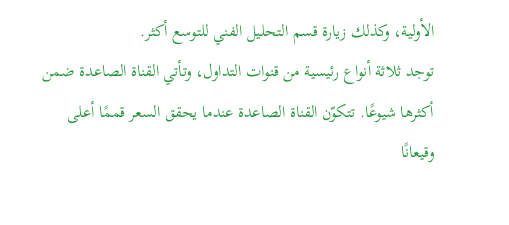الأولية، وكذلك زيارة قسم التحليل الفني للتوسع أكثر.
توجد ثلاثة أنواع رئيسية من قنوات التداول، وتأتي القناة الصاعدة ضمن أكثرها شيوعًا. تتكوّن القناة الصاعدة عندما يحقق السعر قممًا أعلى وقيعانًا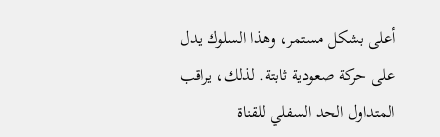أعلى بشكل مستمر، وهذا السلوك يدل على حركة صعودية ثابتة. لذلك، يراقب المتداول الحد السفلي للقناة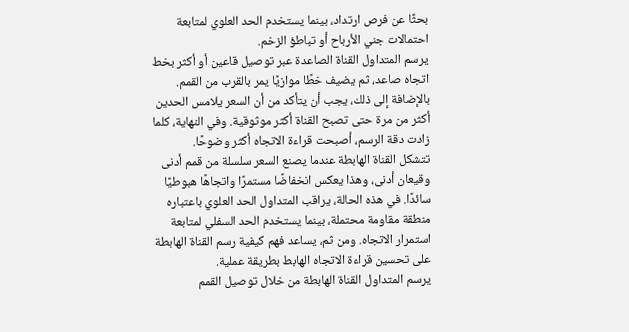بحثًا عن فرص ارتداد، بينما يستخدم الحد العلوي لمتابعة احتمالات جني الأرباح أو تباطؤ الزخم.
يرسم المتداول القناة الصاعدة عبر توصيل قاعين أو أكثر بخط اتجاه صاعد، ثم يضيف خطًا موازيًا يمر بالقرب من القمم. بالإضافة إلى ذلك، يجب أن يتأكد من أن السعر يلامس الحدين أكثر من مرة حتى تصبح القناة أكثر موثوقية. وفي النهاية، كلما زادت دقة الرسم، أصبحت قراءة الاتجاه أكثر وضوحًا.
تتشكل القناة الهابطة عندما يصنع السعر سلسلة من قمم أدنى وقيعان أدنى، وهذا يعكس انخفاضًا مستمرًا واتجاهًا هبوطيًا سائدًا. في هذه الحالة، يراقب المتداول الحد العلوي باعتباره منطقة مقاومة محتملة، بينما يستخدم الحد السفلي لمتابعة استمرار الاتجاه. ومن ثم، يساعد فهم كيفية رسم القناة الهابطة على تحسين قراءة الاتجاه الهابط بطريقة عملية.
يرسم المتداول القناة الهابطة من خلال توصيل القمم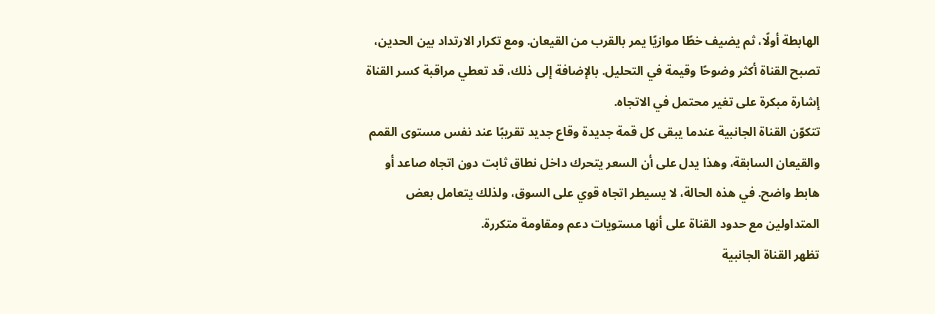الهابطة أولًا، ثم يضيف خطًا موازيًا يمر بالقرب من القيعان. ومع تكرار الارتداد بين الحدين، تصبح القناة أكثر وضوحًا وقيمة في التحليل. بالإضافة إلى ذلك، قد تعطي مراقبة كسر القناة إشارة مبكرة على تغير محتمل في الاتجاه.
تتكوّن القناة الجانبية عندما يبقى كل قمة جديدة وقاع جديد تقريبًا عند نفس مستوى القمم والقيعان السابقة، وهذا يدل على أن السعر يتحرك داخل نطاق ثابت دون اتجاه صاعد أو هابط واضح. في هذه الحالة، لا يسيطر اتجاه قوي على السوق، ولذلك يتعامل بعض المتداولين مع حدود القناة على أنها مستويات دعم ومقاومة متكررة.
تظهر القناة الجانبية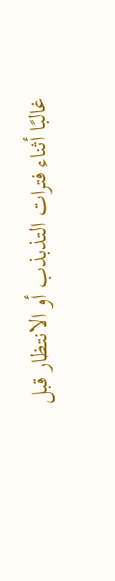غالبًا أثناء فترات التذبذب أو الانتظار قبل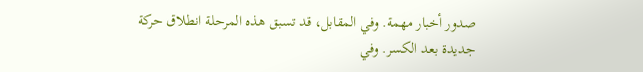صدور أخبار مهمة. وفي المقابل، قد تسبق هذه المرحلة انطلاق حركة جديدة بعد الكسر. وفي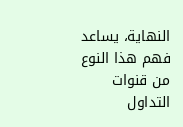النهاية، يساعد فهم هذا النوع من قنوات التداول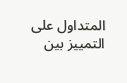المتداول على التمييز بين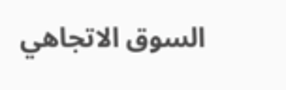السوق الاتجاهي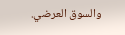والسوق العرضي.